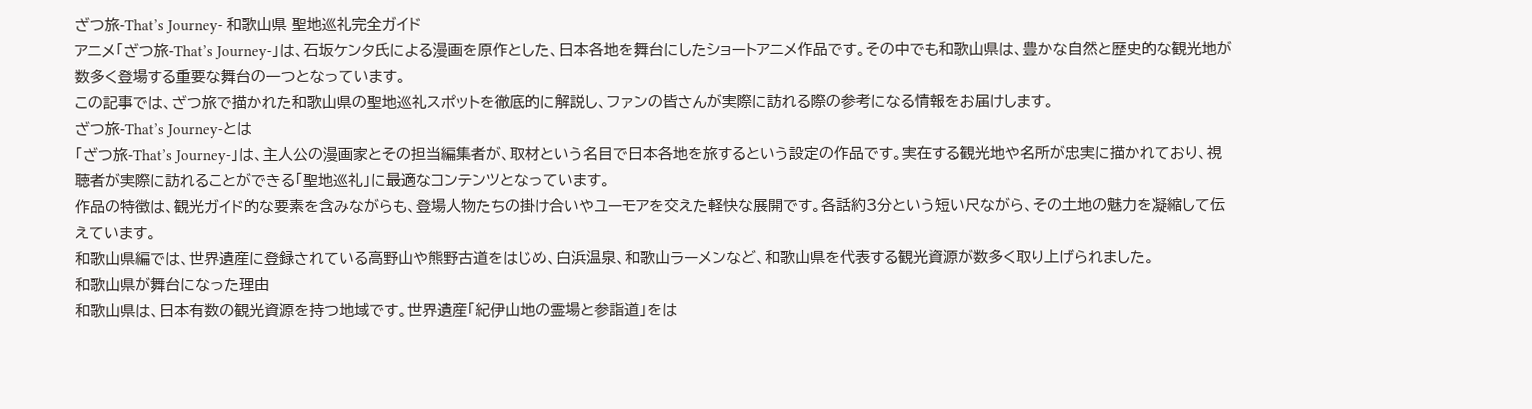ざつ旅-That’s Journey- 和歌山県 聖地巡礼完全ガイド
アニメ「ざつ旅-That’s Journey-」は、石坂ケンタ氏による漫画を原作とした、日本各地を舞台にしたショートアニメ作品です。その中でも和歌山県は、豊かな自然と歴史的な観光地が数多く登場する重要な舞台の一つとなっています。
この記事では、ざつ旅で描かれた和歌山県の聖地巡礼スポットを徹底的に解説し、ファンの皆さんが実際に訪れる際の参考になる情報をお届けします。
ざつ旅-That’s Journey-とは
「ざつ旅-That’s Journey-」は、主人公の漫画家とその担当編集者が、取材という名目で日本各地を旅するという設定の作品です。実在する観光地や名所が忠実に描かれており、視聴者が実際に訪れることができる「聖地巡礼」に最適なコンテンツとなっています。
作品の特徴は、観光ガイド的な要素を含みながらも、登場人物たちの掛け合いやユーモアを交えた軽快な展開です。各話約3分という短い尺ながら、その土地の魅力を凝縮して伝えています。
和歌山県編では、世界遺産に登録されている高野山や熊野古道をはじめ、白浜温泉、和歌山ラーメンなど、和歌山県を代表する観光資源が数多く取り上げられました。
和歌山県が舞台になった理由
和歌山県は、日本有数の観光資源を持つ地域です。世界遺産「紀伊山地の霊場と参詣道」をは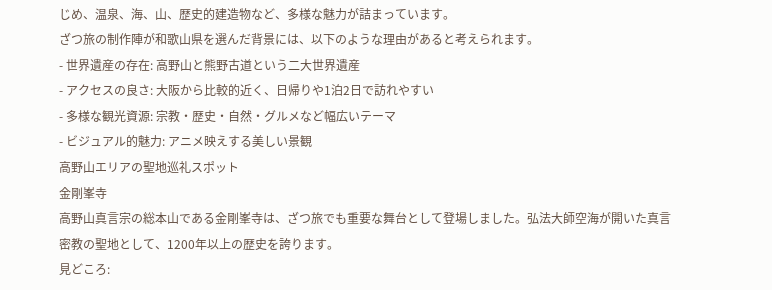じめ、温泉、海、山、歴史的建造物など、多様な魅力が詰まっています。
ざつ旅の制作陣が和歌山県を選んだ背景には、以下のような理由があると考えられます。
- 世界遺産の存在: 高野山と熊野古道という二大世界遺産
- アクセスの良さ: 大阪から比較的近く、日帰りや1泊2日で訪れやすい
- 多様な観光資源: 宗教・歴史・自然・グルメなど幅広いテーマ
- ビジュアル的魅力: アニメ映えする美しい景観
高野山エリアの聖地巡礼スポット
金剛峯寺
高野山真言宗の総本山である金剛峯寺は、ざつ旅でも重要な舞台として登場しました。弘法大師空海が開いた真言密教の聖地として、1200年以上の歴史を誇ります。
見どころ: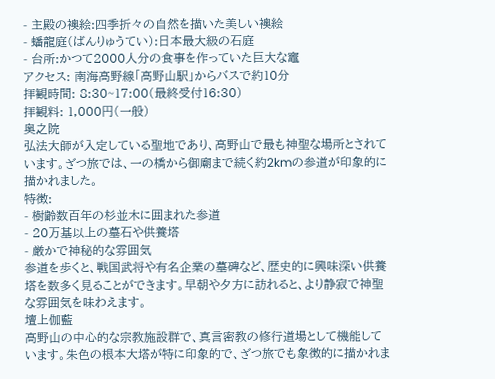- 主殿の襖絵:四季折々の自然を描いた美しい襖絵
- 蟠龍庭(ばんりゅうてい):日本最大級の石庭
- 台所:かつて2000人分の食事を作っていた巨大な竈
アクセス: 南海高野線「高野山駅」からバスで約10分
拝観時間: 8:30~17:00(最終受付16:30)
拝観料: 1,000円(一般)
奥之院
弘法大師が入定している聖地であり、高野山で最も神聖な場所とされています。ざつ旅では、一の橋から御廟まで続く約2kmの参道が印象的に描かれました。
特徴:
- 樹齢数百年の杉並木に囲まれた参道
- 20万基以上の墓石や供養塔
- 厳かで神秘的な雰囲気
参道を歩くと、戦国武将や有名企業の墓碑など、歴史的に興味深い供養塔を数多く見ることができます。早朝や夕方に訪れると、より静寂で神聖な雰囲気を味わえます。
壇上伽藍
高野山の中心的な宗教施設群で、真言密教の修行道場として機能しています。朱色の根本大塔が特に印象的で、ざつ旅でも象徴的に描かれま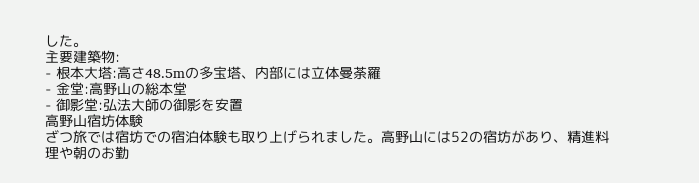した。
主要建築物:
- 根本大塔:高さ48.5mの多宝塔、内部には立体曼荼羅
- 金堂:高野山の総本堂
- 御影堂:弘法大師の御影を安置
高野山宿坊体験
ざつ旅では宿坊での宿泊体験も取り上げられました。高野山には52の宿坊があり、精進料理や朝のお勤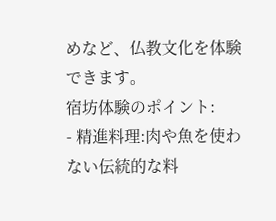めなど、仏教文化を体験できます。
宿坊体験のポイント:
- 精進料理:肉や魚を使わない伝統的な料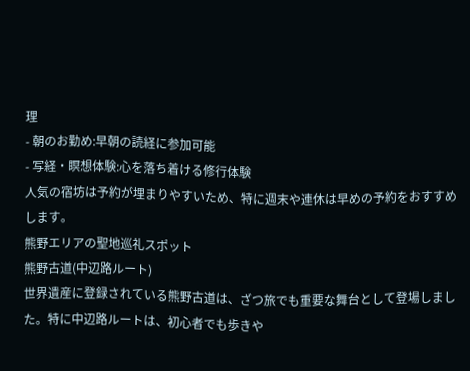理
- 朝のお勤め:早朝の読経に参加可能
- 写経・瞑想体験:心を落ち着ける修行体験
人気の宿坊は予約が埋まりやすいため、特に週末や連休は早めの予約をおすすめします。
熊野エリアの聖地巡礼スポット
熊野古道(中辺路ルート)
世界遺産に登録されている熊野古道は、ざつ旅でも重要な舞台として登場しました。特に中辺路ルートは、初心者でも歩きや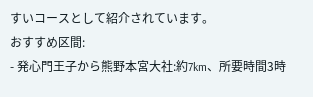すいコースとして紹介されています。
おすすめ区間:
- 発心門王子から熊野本宮大社:約7km、所要時間3時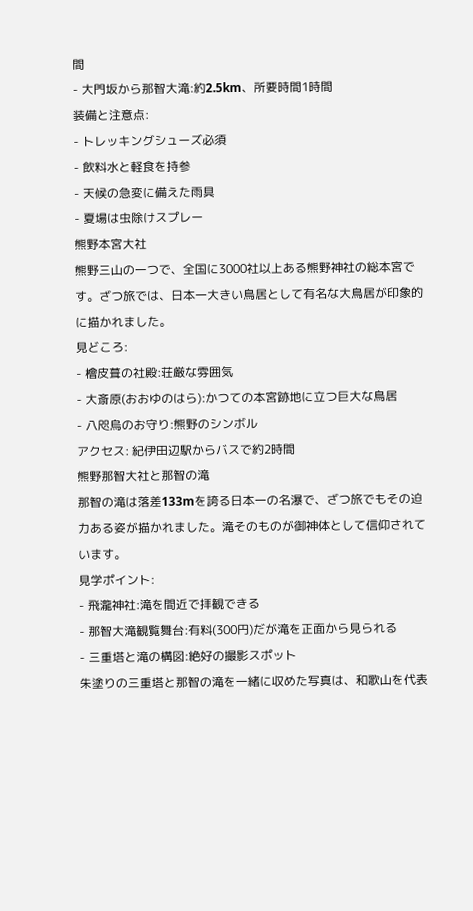間
- 大門坂から那智大滝:約2.5km、所要時間1時間
装備と注意点:
- トレッキングシューズ必須
- 飲料水と軽食を持参
- 天候の急変に備えた雨具
- 夏場は虫除けスプレー
熊野本宮大社
熊野三山の一つで、全国に3000社以上ある熊野神社の総本宮です。ざつ旅では、日本一大きい鳥居として有名な大鳥居が印象的に描かれました。
見どころ:
- 檜皮葺の社殿:荘厳な雰囲気
- 大斎原(おおゆのはら):かつての本宮跡地に立つ巨大な鳥居
- 八咫烏のお守り:熊野のシンボル
アクセス: 紀伊田辺駅からバスで約2時間
熊野那智大社と那智の滝
那智の滝は落差133mを誇る日本一の名瀑で、ざつ旅でもその迫力ある姿が描かれました。滝そのものが御神体として信仰されています。
見学ポイント:
- 飛瀧神社:滝を間近で拝観できる
- 那智大滝観覧舞台:有料(300円)だが滝を正面から見られる
- 三重塔と滝の構図:絶好の撮影スポット
朱塗りの三重塔と那智の滝を一緒に収めた写真は、和歌山を代表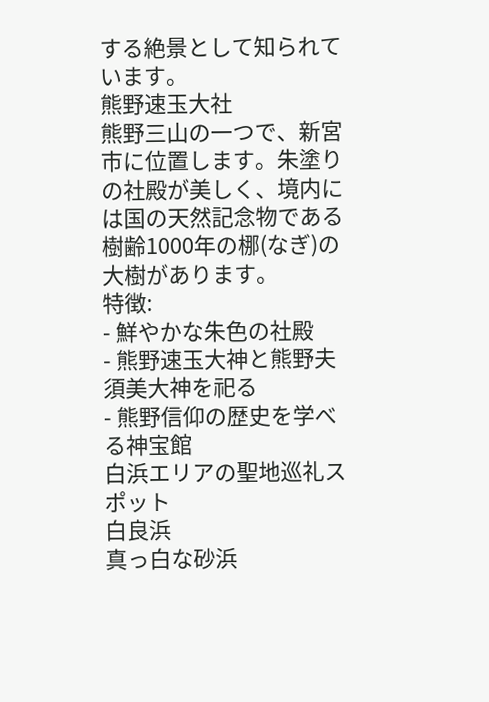する絶景として知られています。
熊野速玉大社
熊野三山の一つで、新宮市に位置します。朱塗りの社殿が美しく、境内には国の天然記念物である樹齢1000年の梛(なぎ)の大樹があります。
特徴:
- 鮮やかな朱色の社殿
- 熊野速玉大神と熊野夫須美大神を祀る
- 熊野信仰の歴史を学べる神宝館
白浜エリアの聖地巡礼スポット
白良浜
真っ白な砂浜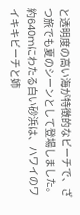と透明度の高い海が特徴的なビーチで、ざつ旅でも夏のシーンとして登場しました。約640mにわたる白い砂浜は、ハワイのワイキキビーチと姉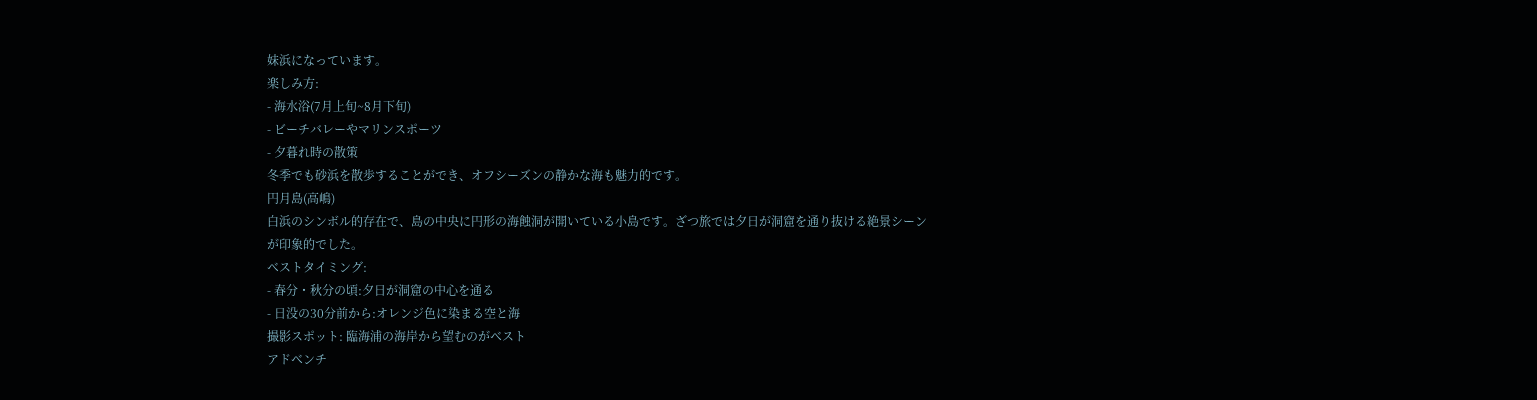妹浜になっています。
楽しみ方:
- 海水浴(7月上旬~8月下旬)
- ビーチバレーやマリンスポーツ
- 夕暮れ時の散策
冬季でも砂浜を散歩することができ、オフシーズンの静かな海も魅力的です。
円月島(高嶋)
白浜のシンボル的存在で、島の中央に円形の海蝕洞が開いている小島です。ざつ旅では夕日が洞窟を通り抜ける絶景シーンが印象的でした。
ベストタイミング:
- 春分・秋分の頃:夕日が洞窟の中心を通る
- 日没の30分前から:オレンジ色に染まる空と海
撮影スポット: 臨海浦の海岸から望むのがベスト
アドベンチ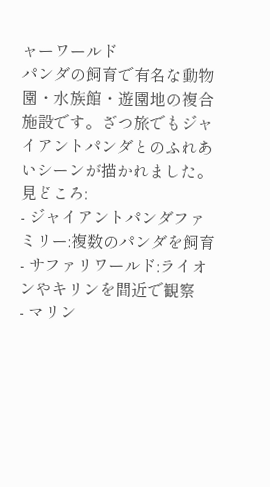ャーワールド
パンダの飼育で有名な動物園・水族館・遊園地の複合施設です。ざつ旅でもジャイアントパンダとのふれあいシーンが描かれました。
見どころ:
- ジャイアントパンダファミリー:複数のパンダを飼育
- サファリワールド:ライオンやキリンを間近で観察
- マリン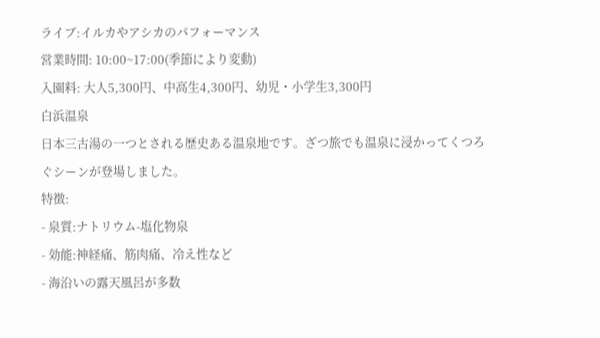ライブ:イルカやアシカのパフォーマンス
営業時間: 10:00~17:00(季節により変動)
入園料: 大人5,300円、中高生4,300円、幼児・小学生3,300円
白浜温泉
日本三古湯の一つとされる歴史ある温泉地です。ざつ旅でも温泉に浸かってくつろぐシーンが登場しました。
特徴:
- 泉質:ナトリウム-塩化物泉
- 効能:神経痛、筋肉痛、冷え性など
- 海沿いの露天風呂が多数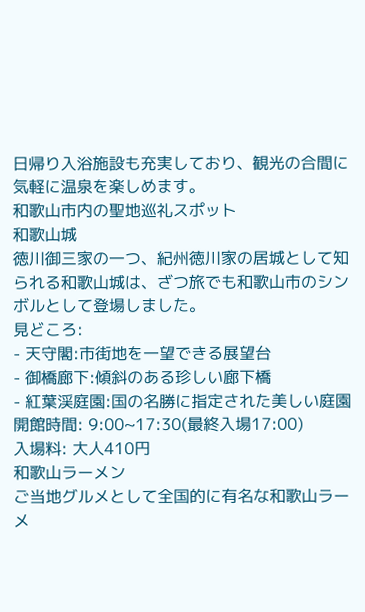日帰り入浴施設も充実しており、観光の合間に気軽に温泉を楽しめます。
和歌山市内の聖地巡礼スポット
和歌山城
徳川御三家の一つ、紀州徳川家の居城として知られる和歌山城は、ざつ旅でも和歌山市のシンボルとして登場しました。
見どころ:
- 天守閣:市街地を一望できる展望台
- 御橋廊下:傾斜のある珍しい廊下橋
- 紅葉渓庭園:国の名勝に指定された美しい庭園
開館時間: 9:00~17:30(最終入場17:00)
入場料: 大人410円
和歌山ラーメン
ご当地グルメとして全国的に有名な和歌山ラーメ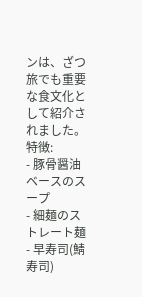ンは、ざつ旅でも重要な食文化として紹介されました。
特徴:
- 豚骨醤油ベースのスープ
- 細麺のストレート麺
- 早寿司(鯖寿司)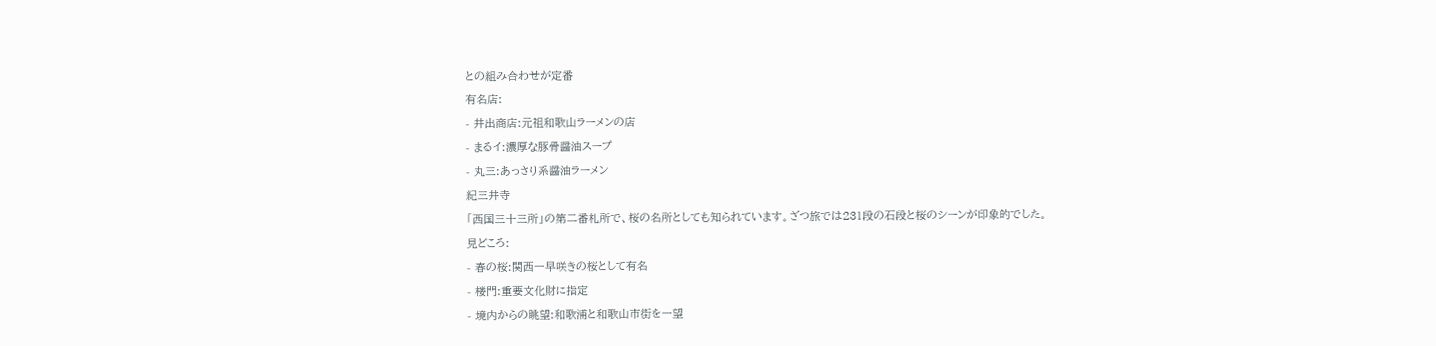との組み合わせが定番
有名店:
- 井出商店:元祖和歌山ラーメンの店
- まるイ:濃厚な豚骨醤油スープ
- 丸三:あっさり系醤油ラーメン
紀三井寺
「西国三十三所」の第二番札所で、桜の名所としても知られています。ざつ旅では231段の石段と桜のシーンが印象的でした。
見どころ:
- 春の桜:関西一早咲きの桜として有名
- 楼門:重要文化財に指定
- 境内からの眺望:和歌浦と和歌山市街を一望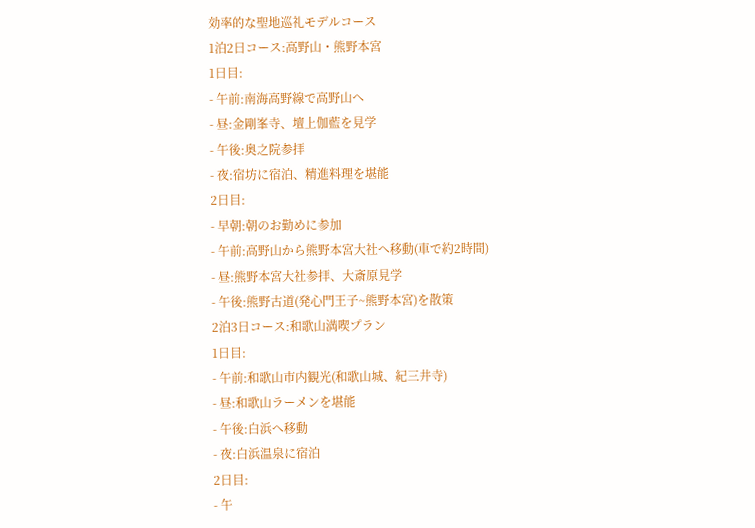効率的な聖地巡礼モデルコース
1泊2日コース:高野山・熊野本宮
1日目:
- 午前:南海高野線で高野山へ
- 昼:金剛峯寺、壇上伽藍を見学
- 午後:奥之院参拝
- 夜:宿坊に宿泊、精進料理を堪能
2日目:
- 早朝:朝のお勤めに参加
- 午前:高野山から熊野本宮大社へ移動(車で約2時間)
- 昼:熊野本宮大社参拝、大斎原見学
- 午後:熊野古道(発心門王子~熊野本宮)を散策
2泊3日コース:和歌山満喫プラン
1日目:
- 午前:和歌山市内観光(和歌山城、紀三井寺)
- 昼:和歌山ラーメンを堪能
- 午後:白浜へ移動
- 夜:白浜温泉に宿泊
2日目:
- 午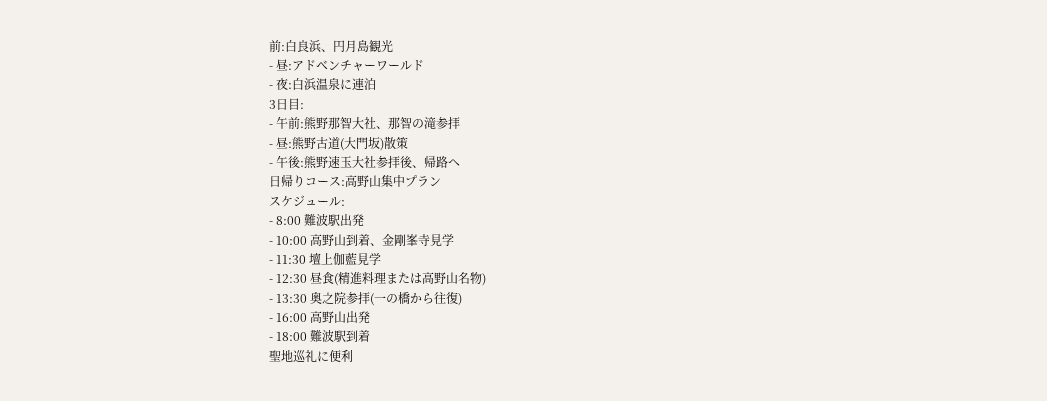前:白良浜、円月島観光
- 昼:アドベンチャーワールド
- 夜:白浜温泉に連泊
3日目:
- 午前:熊野那智大社、那智の滝参拝
- 昼:熊野古道(大門坂)散策
- 午後:熊野速玉大社参拝後、帰路へ
日帰りコース:高野山集中プラン
スケジュール:
- 8:00 難波駅出発
- 10:00 高野山到着、金剛峯寺見学
- 11:30 壇上伽藍見学
- 12:30 昼食(精進料理または高野山名物)
- 13:30 奥之院参拝(一の橋から往復)
- 16:00 高野山出発
- 18:00 難波駅到着
聖地巡礼に便利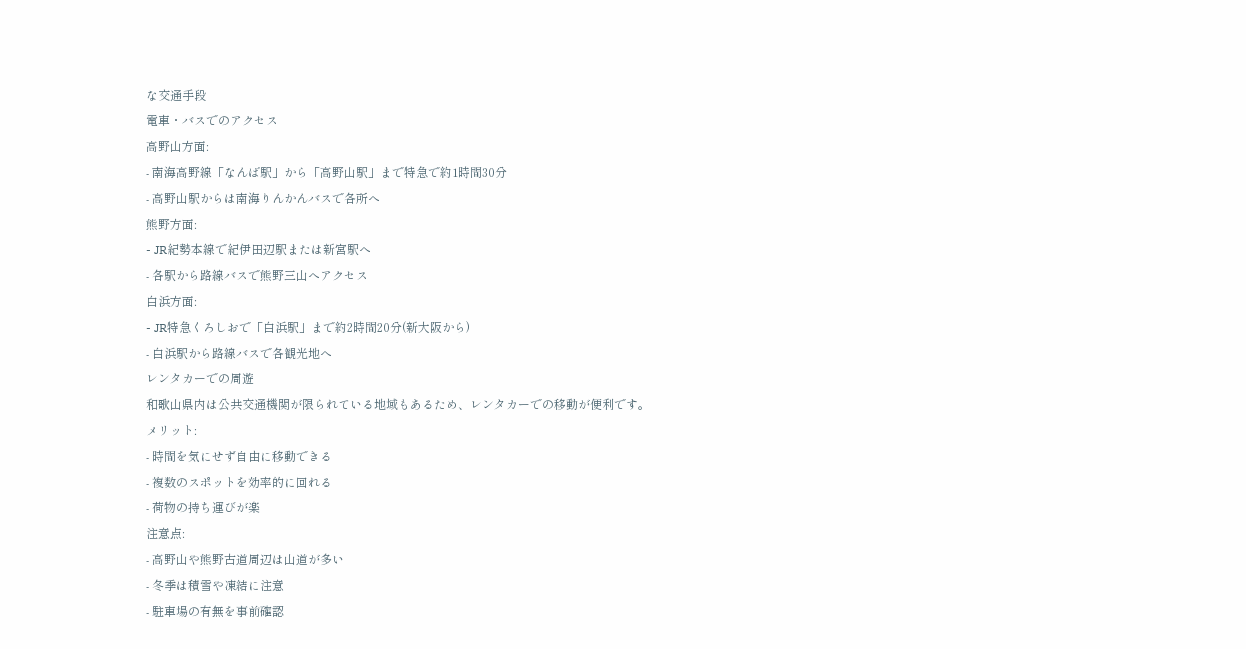な交通手段
電車・バスでのアクセス
高野山方面:
- 南海高野線「なんば駅」から「高野山駅」まで特急で約1時間30分
- 高野山駅からは南海りんかんバスで各所へ
熊野方面:
- JR紀勢本線で紀伊田辺駅または新宮駅へ
- 各駅から路線バスで熊野三山へアクセス
白浜方面:
- JR特急くろしおで「白浜駅」まで約2時間20分(新大阪から)
- 白浜駅から路線バスで各観光地へ
レンタカーでの周遊
和歌山県内は公共交通機関が限られている地域もあるため、レンタカーでの移動が便利です。
メリット:
- 時間を気にせず自由に移動できる
- 複数のスポットを効率的に回れる
- 荷物の持ち運びが楽
注意点:
- 高野山や熊野古道周辺は山道が多い
- 冬季は積雪や凍結に注意
- 駐車場の有無を事前確認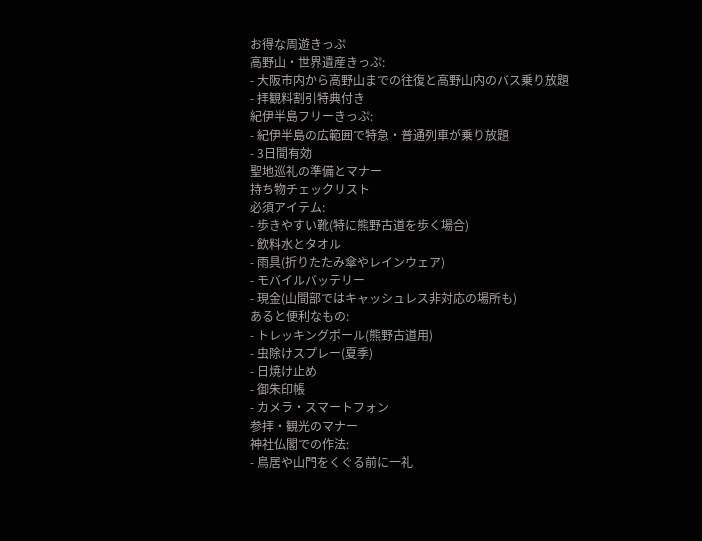お得な周遊きっぷ
高野山・世界遺産きっぷ:
- 大阪市内から高野山までの往復と高野山内のバス乗り放題
- 拝観料割引特典付き
紀伊半島フリーきっぷ:
- 紀伊半島の広範囲で特急・普通列車が乗り放題
- 3日間有効
聖地巡礼の準備とマナー
持ち物チェックリスト
必須アイテム:
- 歩きやすい靴(特に熊野古道を歩く場合)
- 飲料水とタオル
- 雨具(折りたたみ傘やレインウェア)
- モバイルバッテリー
- 現金(山間部ではキャッシュレス非対応の場所も)
あると便利なもの:
- トレッキングポール(熊野古道用)
- 虫除けスプレー(夏季)
- 日焼け止め
- 御朱印帳
- カメラ・スマートフォン
参拝・観光のマナー
神社仏閣での作法:
- 鳥居や山門をくぐる前に一礼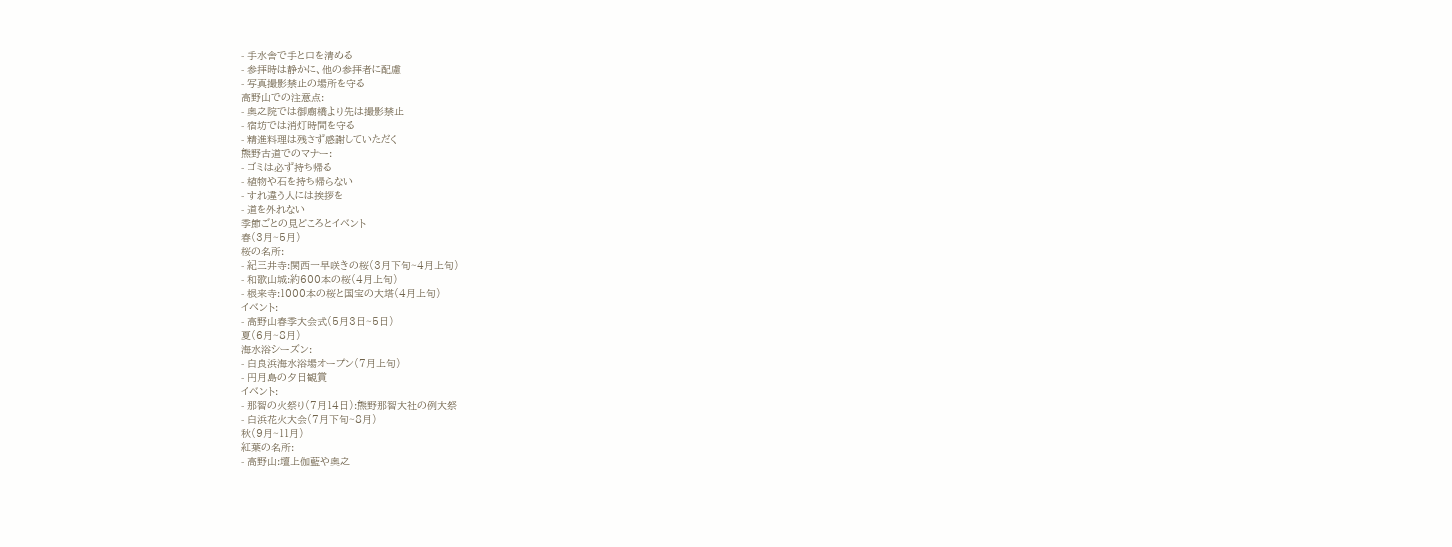- 手水舎で手と口を清める
- 参拝時は静かに、他の参拝者に配慮
- 写真撮影禁止の場所を守る
高野山での注意点:
- 奥之院では御廟橋より先は撮影禁止
- 宿坊では消灯時間を守る
- 精進料理は残さず感謝していただく
熊野古道でのマナー:
- ゴミは必ず持ち帰る
- 植物や石を持ち帰らない
- すれ違う人には挨拶を
- 道を外れない
季節ごとの見どころとイベント
春(3月~5月)
桜の名所:
- 紀三井寺:関西一早咲きの桜(3月下旬~4月上旬)
- 和歌山城:約600本の桜(4月上旬)
- 根来寺:1000本の桜と国宝の大塔(4月上旬)
イベント:
- 高野山春季大会式(5月3日~5日)
夏(6月~8月)
海水浴シーズン:
- 白良浜海水浴場オープン(7月上旬)
- 円月島の夕日観賞
イベント:
- 那智の火祭り(7月14日):熊野那智大社の例大祭
- 白浜花火大会(7月下旬~8月)
秋(9月~11月)
紅葉の名所:
- 高野山:壇上伽藍や奥之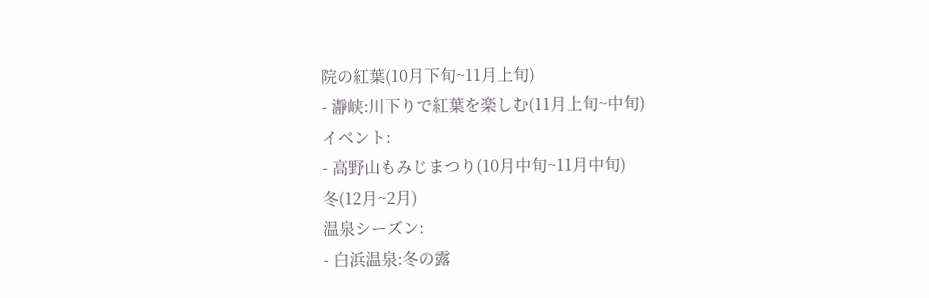院の紅葉(10月下旬~11月上旬)
- 瀞峡:川下りで紅葉を楽しむ(11月上旬~中旬)
イベント:
- 高野山もみじまつり(10月中旬~11月中旬)
冬(12月~2月)
温泉シーズン:
- 白浜温泉:冬の露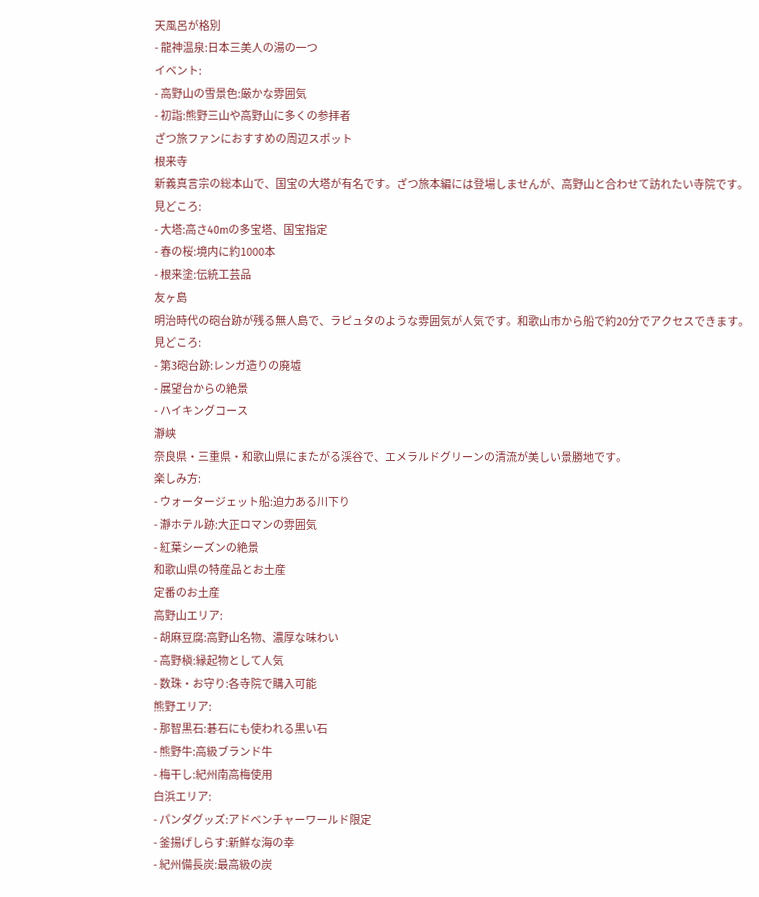天風呂が格別
- 龍神温泉:日本三美人の湯の一つ
イベント:
- 高野山の雪景色:厳かな雰囲気
- 初詣:熊野三山や高野山に多くの参拝者
ざつ旅ファンにおすすめの周辺スポット
根来寺
新義真言宗の総本山で、国宝の大塔が有名です。ざつ旅本編には登場しませんが、高野山と合わせて訪れたい寺院です。
見どころ:
- 大塔:高さ40mの多宝塔、国宝指定
- 春の桜:境内に約1000本
- 根来塗:伝統工芸品
友ヶ島
明治時代の砲台跡が残る無人島で、ラピュタのような雰囲気が人気です。和歌山市から船で約20分でアクセスできます。
見どころ:
- 第3砲台跡:レンガ造りの廃墟
- 展望台からの絶景
- ハイキングコース
瀞峡
奈良県・三重県・和歌山県にまたがる渓谷で、エメラルドグリーンの清流が美しい景勝地です。
楽しみ方:
- ウォータージェット船:迫力ある川下り
- 瀞ホテル跡:大正ロマンの雰囲気
- 紅葉シーズンの絶景
和歌山県の特産品とお土産
定番のお土産
高野山エリア:
- 胡麻豆腐:高野山名物、濃厚な味わい
- 高野槇:縁起物として人気
- 数珠・お守り:各寺院で購入可能
熊野エリア:
- 那智黒石:碁石にも使われる黒い石
- 熊野牛:高級ブランド牛
- 梅干し:紀州南高梅使用
白浜エリア:
- パンダグッズ:アドベンチャーワールド限定
- 釜揚げしらす:新鮮な海の幸
- 紀州備長炭:最高級の炭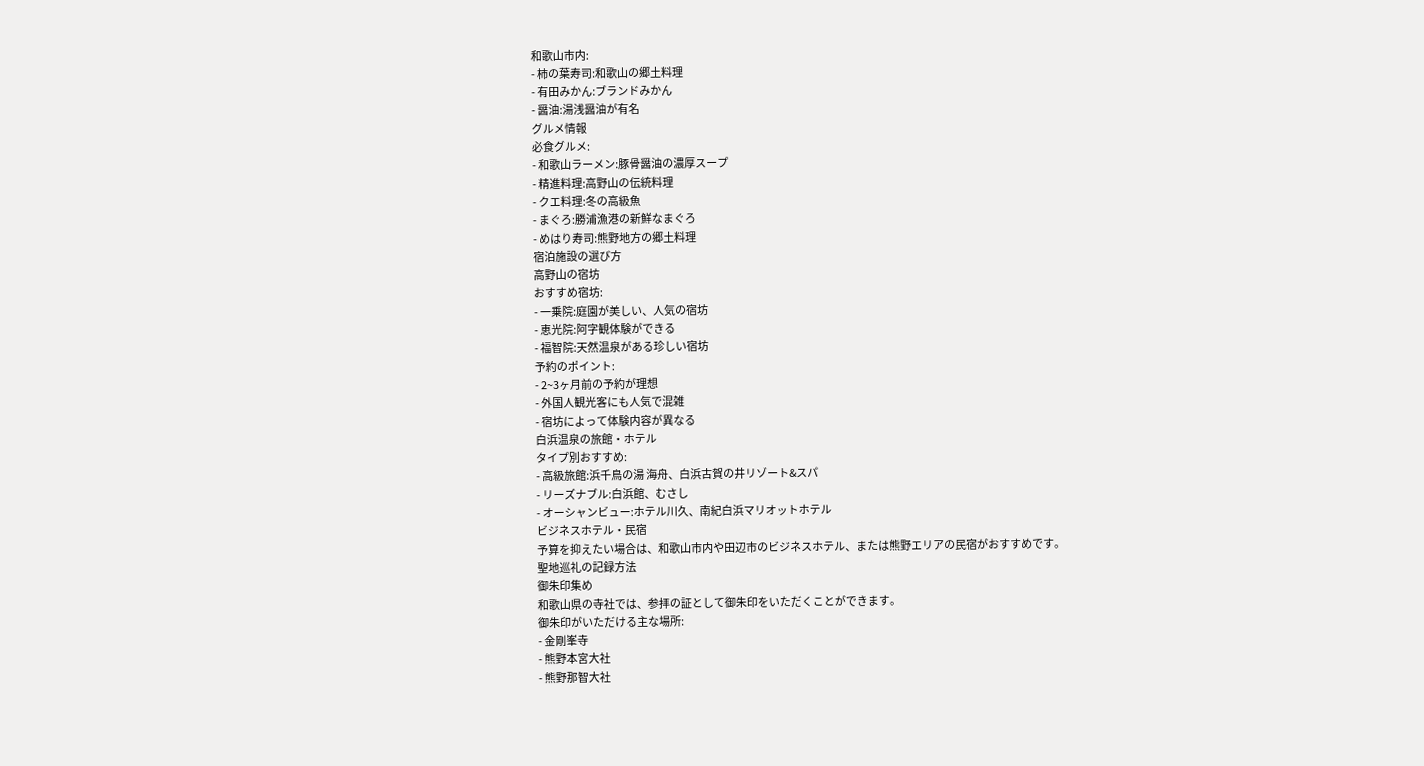和歌山市内:
- 柿の葉寿司:和歌山の郷土料理
- 有田みかん:ブランドみかん
- 醤油:湯浅醤油が有名
グルメ情報
必食グルメ:
- 和歌山ラーメン:豚骨醤油の濃厚スープ
- 精進料理:高野山の伝統料理
- クエ料理:冬の高級魚
- まぐろ:勝浦漁港の新鮮なまぐろ
- めはり寿司:熊野地方の郷土料理
宿泊施設の選び方
高野山の宿坊
おすすめ宿坊:
- 一乗院:庭園が美しい、人気の宿坊
- 恵光院:阿字観体験ができる
- 福智院:天然温泉がある珍しい宿坊
予約のポイント:
- 2~3ヶ月前の予約が理想
- 外国人観光客にも人気で混雑
- 宿坊によって体験内容が異なる
白浜温泉の旅館・ホテル
タイプ別おすすめ:
- 高級旅館:浜千鳥の湯 海舟、白浜古賀の井リゾート&スパ
- リーズナブル:白浜館、むさし
- オーシャンビュー:ホテル川久、南紀白浜マリオットホテル
ビジネスホテル・民宿
予算を抑えたい場合は、和歌山市内や田辺市のビジネスホテル、または熊野エリアの民宿がおすすめです。
聖地巡礼の記録方法
御朱印集め
和歌山県の寺社では、参拝の証として御朱印をいただくことができます。
御朱印がいただける主な場所:
- 金剛峯寺
- 熊野本宮大社
- 熊野那智大社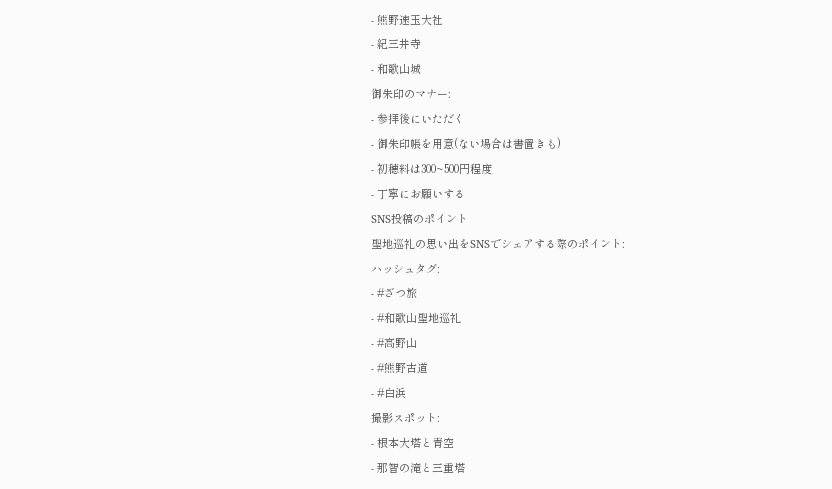- 熊野速玉大社
- 紀三井寺
- 和歌山城
御朱印のマナー:
- 参拝後にいただく
- 御朱印帳を用意(ない場合は書置きも)
- 初穂料は300~500円程度
- 丁寧にお願いする
SNS投稿のポイント
聖地巡礼の思い出をSNSでシェアする際のポイント:
ハッシュタグ:
- #ざつ旅
- #和歌山聖地巡礼
- #高野山
- #熊野古道
- #白浜
撮影スポット:
- 根本大塔と青空
- 那智の滝と三重塔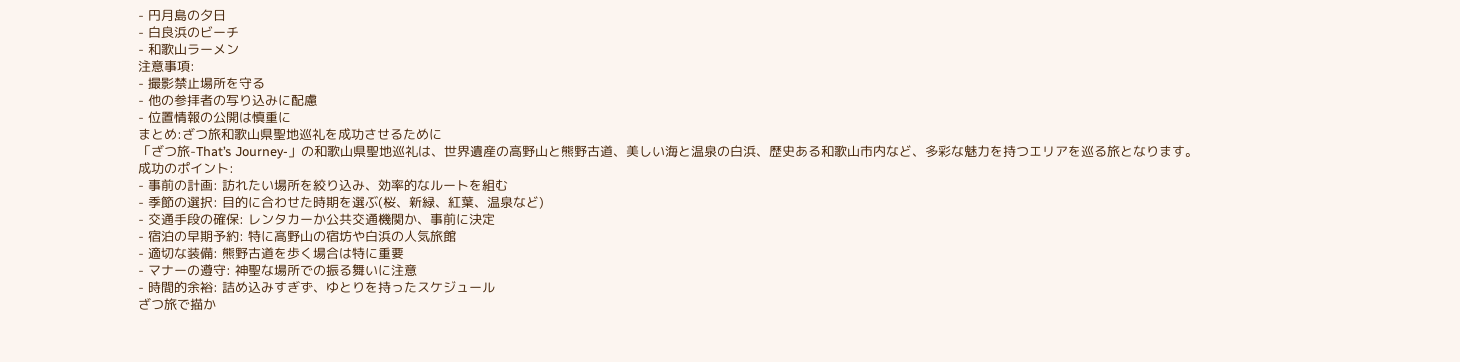- 円月島の夕日
- 白良浜のビーチ
- 和歌山ラーメン
注意事項:
- 撮影禁止場所を守る
- 他の参拝者の写り込みに配慮
- 位置情報の公開は慎重に
まとめ:ざつ旅和歌山県聖地巡礼を成功させるために
「ざつ旅-That’s Journey-」の和歌山県聖地巡礼は、世界遺産の高野山と熊野古道、美しい海と温泉の白浜、歴史ある和歌山市内など、多彩な魅力を持つエリアを巡る旅となります。
成功のポイント:
- 事前の計画: 訪れたい場所を絞り込み、効率的なルートを組む
- 季節の選択: 目的に合わせた時期を選ぶ(桜、新緑、紅葉、温泉など)
- 交通手段の確保: レンタカーか公共交通機関か、事前に決定
- 宿泊の早期予約: 特に高野山の宿坊や白浜の人気旅館
- 適切な装備: 熊野古道を歩く場合は特に重要
- マナーの遵守: 神聖な場所での振る舞いに注意
- 時間的余裕: 詰め込みすぎず、ゆとりを持ったスケジュール
ざつ旅で描か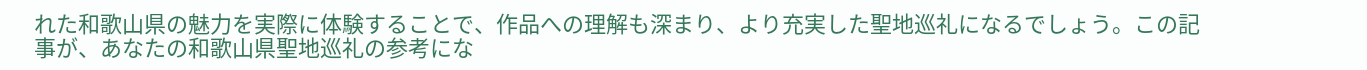れた和歌山県の魅力を実際に体験することで、作品への理解も深まり、より充実した聖地巡礼になるでしょう。この記事が、あなたの和歌山県聖地巡礼の参考にな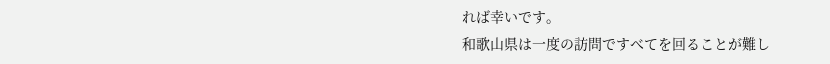れば幸いです。
和歌山県は一度の訪問ですべてを回ることが難し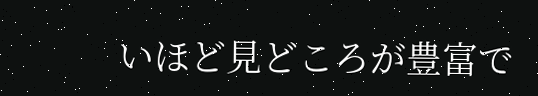いほど見どころが豊富で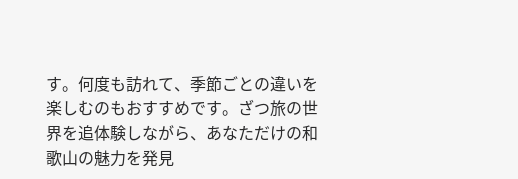す。何度も訪れて、季節ごとの違いを楽しむのもおすすめです。ざつ旅の世界を追体験しながら、あなただけの和歌山の魅力を発見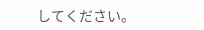してください。